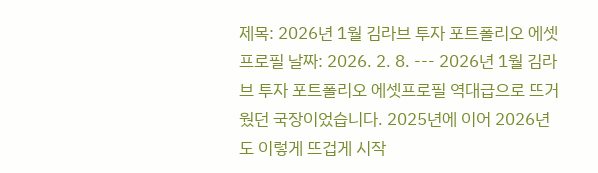제목: 2026년 1월 김라브 투자 포트폴리오 에셋프로필 날짜: 2026. 2. 8. --- 2026년 1월 김라브 투자 포트폴리오 에셋프로필 역대급으로 뜨거웠던 국장이었습니다. 2025년에 이어 2026년도 이렇게 뜨겁게 시작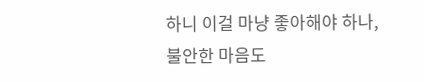하니 이걸 마냥 좋아해야 하나, 불안한 마음도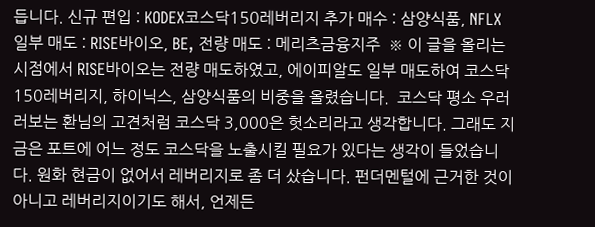듭니다. 신규 편입 : KODEX코스닥150레버리지 추가 매수 : 삼양식품, NFLX 일부 매도 : RISE바이오, BE, 전량 매도 : 메리츠금융지주  ※ 이 글을 올리는 시점에서 RISE바이오는 전량 매도하였고, 에이피알도 일부 매도하여 코스닥150레버리지, 하이닉스, 삼양식품의 비중을 올렸습니다.  코스닥 평소 우러러보는 환님의 고견처럼 코스닥 3,000은 헛소리라고 생각합니다. 그래도 지금은 포트에 어느 정도 코스닥을 노출시킬 필요가 있다는 생각이 들었습니다. 원화 현금이 없어서 레버리지로 좀 더 샀습니다. 펀더멘털에 근거한 것이 아니고 레버리지이기도 해서, 언제든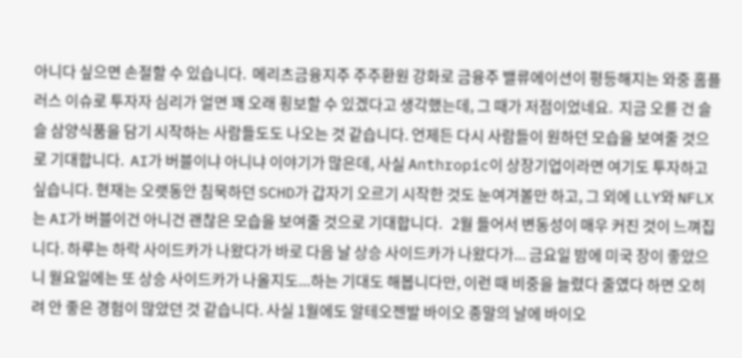아니다 싶으면 손절할 수 있습니다.  메리츠금융지주 주주환원 강화로 금융주 밸류에이션이 평등해지는 와중 홈플러스 이슈로 투자자 심리가 얼면 꽤 오래 횡보할 수 있겠다고 생각했는데, 그 때가 저점이었네요.  지금 오를 건 슬슬 삼양식품을 담기 시작하는 사람들도도 나오는 것 같습니다. 언제든 다시 사람들이 원하던 모습을 보여줄 것으로 기대합니다.  AI가 버블이냐 아니냐 이야기가 많은데, 사실 Anthropic이 상장기업이라면 여기도 투자하고 싶습니다. 현재는 오랫동안 침묵하던 SCHD가 갑자기 오르기 시작한 것도 눈여겨볼만 하고, 그 외에 LLY와 NFLX는 AI가 버블이건 아니건 괜찮은 모습을 보여줄 것으로 기대합니다.   2월 들어서 변동성이 매우 커진 것이 느껴집니다. 하루는 하락 사이드카가 나왔다가 바로 다음 날 상승 사이드카가 나왔다가... 금요일 밤에 미국 장이 좋았으니 월요일에는 또 상승 사이드카가 나올지도...하는 기대도 해봅니다만, 이런 때 비중을 늘렸다 줄였다 하면 오히려 안 좋은 경험이 많았던 것 같습니다. 사실 1월에도 알테오젠발 바이오 종말의 날에 바이오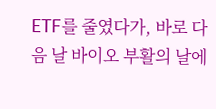ETF를 줄였다가, 바로 다음 날 바이오 부활의 날에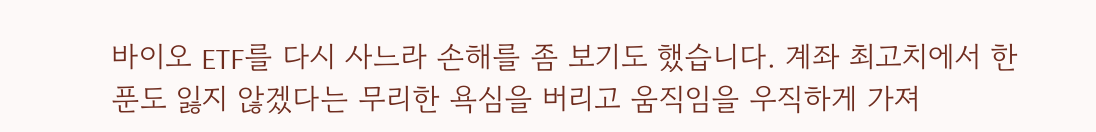바이오 ETF를 다시 사느라 손해를 좀 보기도 했습니다. 계좌 최고치에서 한 푼도 잃지 않겠다는 무리한 욕심을 버리고 움직임을 우직하게 가져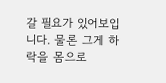갈 필요가 있어보입니다. 물론 그게 하락을 몸으로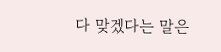다 맞겠다는 말은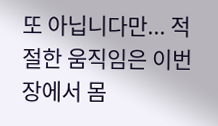또 아닙니다만... 적절한 움직임은 이번 장에서 몸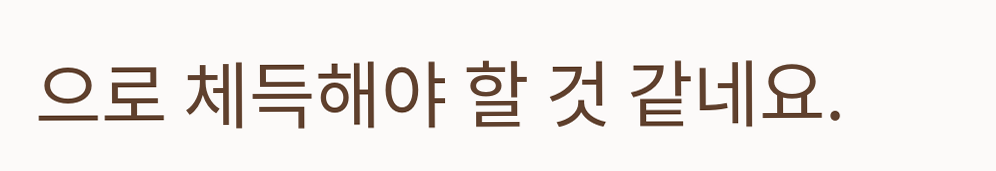으로 체득해야 할 것 같네요.